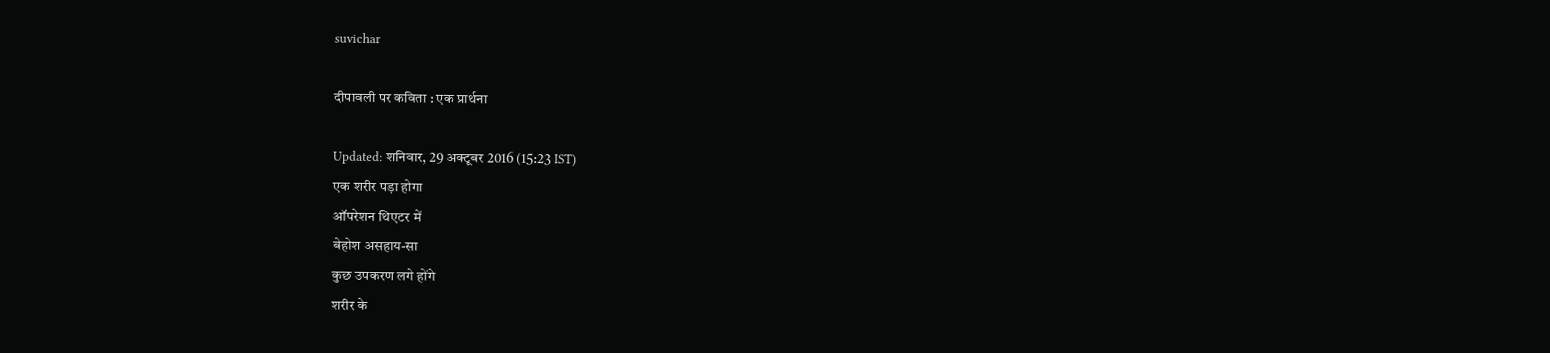suvichar

दीपावली पर कविता : एक प्रार्थना

Updated: शनिवार, 29 अक्टूबर 2016 (15:23 IST)
एक शरीर पड़ा होगा
ऑपरेशन थिएटर में
बेहोश असहाय-सा
कुछ उपकरण लगे होंगे
शरीर के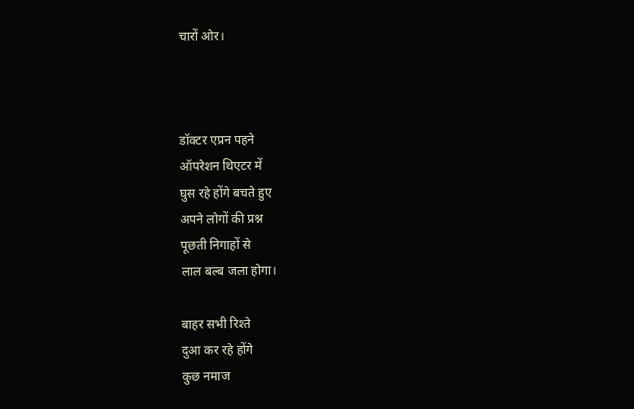चारों ओर।



डॉक्टर एप्रन पहने
ऑपरेशन थिएटर में
घुस रहे होंगे बचते हुए
अपने लोगों की प्रश्न
पूछती निगाहों से
लाल बल्ब जला होगा।

बाहर सभी रिश्ते
दुआ कर रहे होंगे
कुछ नमाज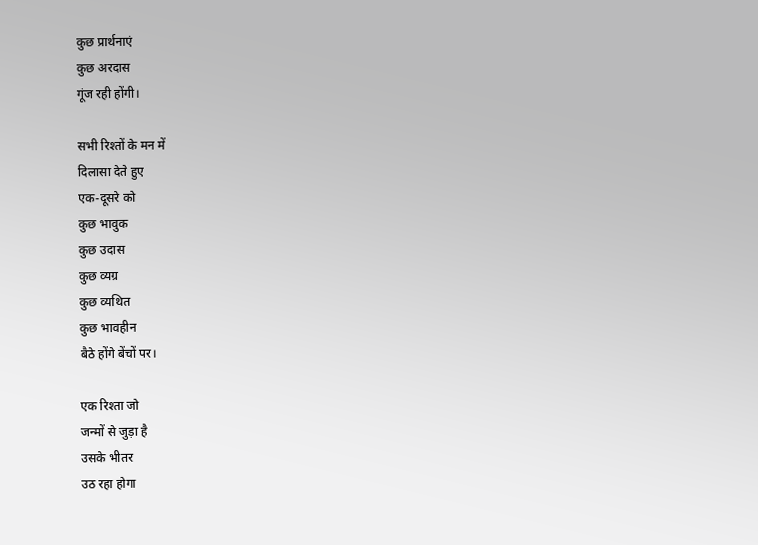कुछ प्रार्थनाएं
कुछ अरदास
गूंज रही होंगी।

सभी रिश्तों के मन में
दिलासा देते हुए
एक-दूसरे को
कुछ भावुक
कुछ उदास
कुछ व्यग्र
कुछ व्यथित
कुछ भावहीन
बैठे होंगे बेंचों पर।

एक रिश्ता जो
जन्मों से जुड़ा है
उसके भीतर
उठ रहा होगा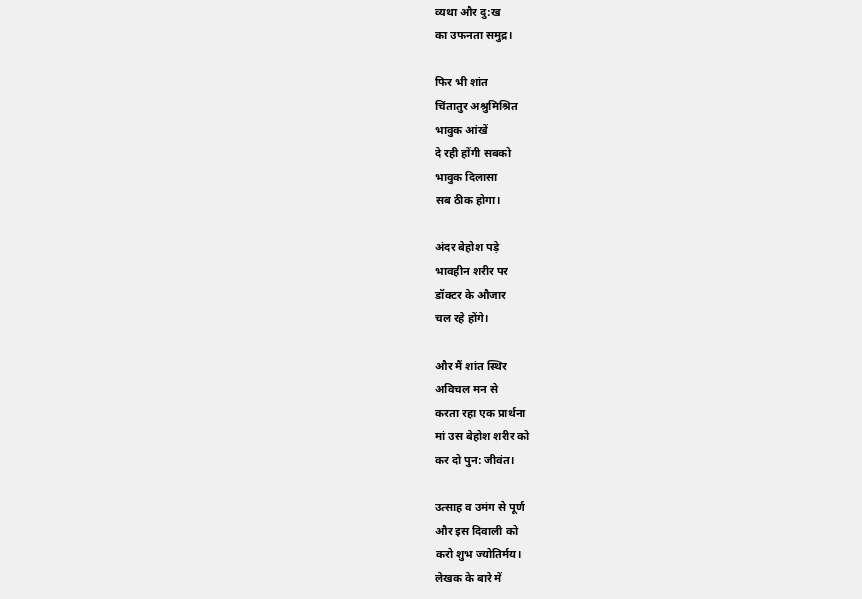व्यथा और दु:ख
का उफनता समुद्र।

फिर भी शांत
चिंतातुर अश्रुमिश्रित
भावुक आंखें
दे रही होंगी सबको
भावुक दिलासा
सब ठीक होगा।

अंदर बेहोश पड़े
भावहीन शरीर पर
डॉक्टर के औजार
चल रहे होंगे।

और मैं शांत स्थिर
अविचल मन से
करता रहा एक प्रार्थना
मां उस बेहोश शरीर को
कर दो पुन: जीवंत।

उत्साह व उमंग से पूर्ण
और इस दिवाली को
करो शुभ ज्योतिर्मय।
लेखक के बारे में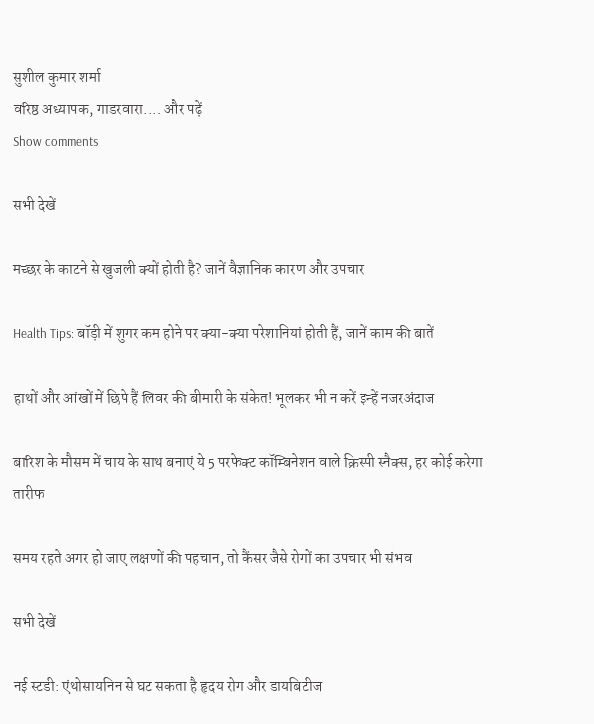सुशील कुमार शर्मा
वरिष्ठ अध्यापक, गाडरवारा.... और पढ़ें
Show comments

सभी देखें

मच्छर के काटने से खुजली क्यों होती है? जानें वैज्ञानिक कारण और उपचार

Health Tips: बॉड़ी में शुगर कम होने पर क्या-क्या परेशानियां होती हैं, जानें काम की बातें

हाथों और आंखों में छिपे हैं लिवर की बीमारी के संकेत! भूलकर भी न करें इन्हें नजरअंदाज

बारिश के मौसम में चाय के साथ बनाएं ये 5 परफेक्ट कॉम्बिनेशन वाले क्रिस्पी स्नैक्स, हर कोई करेगा तारीफ

समय रहते अगर हो जाए लक्षणों की पहचान, तो कैंसर जैसे रोगों का उपचार भी संभव

सभी देखें

नई स्टडी: एंथोसायनिन से घट सकता है हृदय रोग और डायबिटीज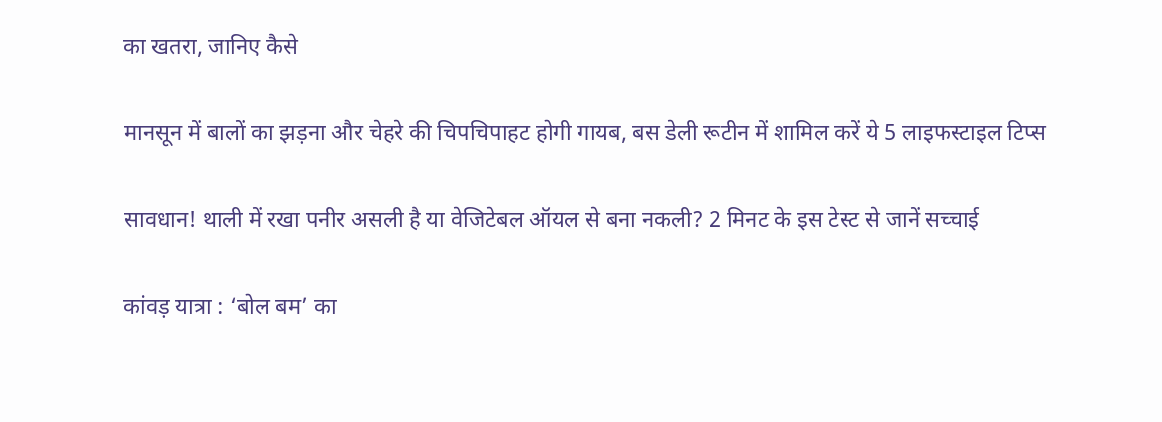का खतरा, जानिए कैसे

मानसून में बालों का झड़ना और चेहरे की चिपचिपाहट होगी गायब, बस डेली रूटीन में शामिल करें ये 5 लाइफस्टाइल टिप्स

सावधान! थाली में रखा पनीर असली है या वेजिटेबल ऑयल से बना नकली? 2 मिनट के इस टेस्ट से जानें सच्चाई

कांवड़ यात्रा : ‘बोल बम’ का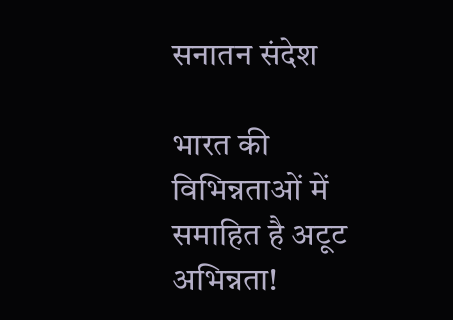सनातन संदेश

भारत की विभिन्नताओं में समाहित है अटूट अभिन्नता!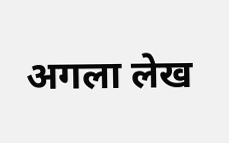अगला लेख